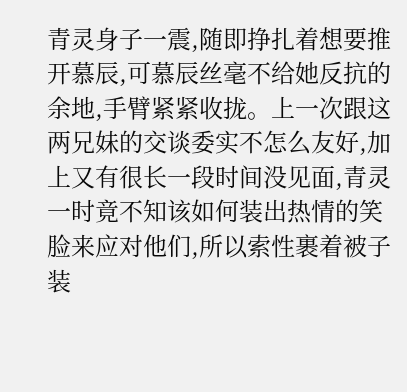青灵身子一震,随即挣扎着想要推开慕辰,可慕辰丝毫不给她反抗的余地,手臂紧紧收拢。上一次跟这两兄妹的交谈委实不怎么友好,加上又有很长一段时间没见面,青灵一时竟不知该如何装出热情的笑脸来应对他们,所以索性裹着被子装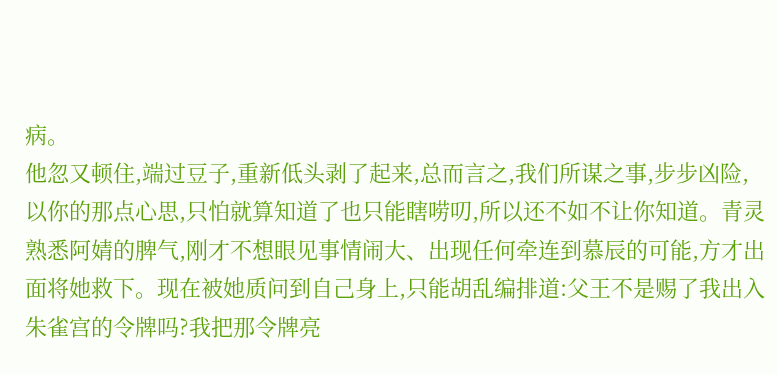病。
他忽又顿住,端过豆子,重新低头剥了起来,总而言之,我们所谋之事,步步凶险,以你的那点心思,只怕就算知道了也只能瞎唠叨,所以还不如不让你知道。青灵熟悉阿婧的脾气,刚才不想眼见事情闹大、出现任何牵连到慕辰的可能,方才出面将她救下。现在被她质问到自己身上,只能胡乱编排道:父王不是赐了我出入朱雀宫的令牌吗?我把那令牌亮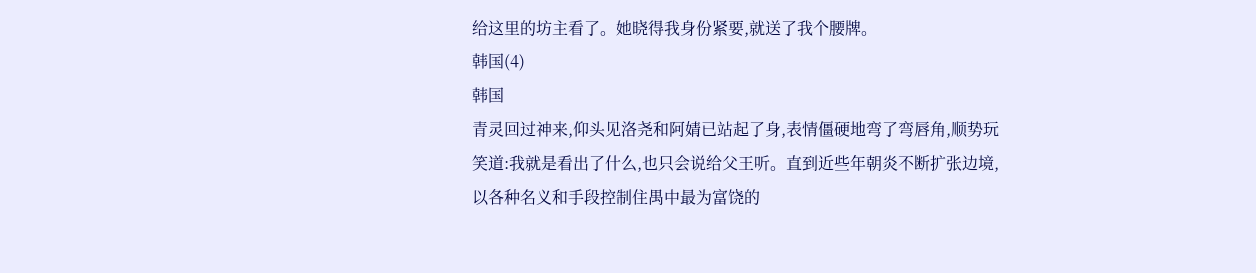给这里的坊主看了。她晓得我身份紧要,就送了我个腰牌。
韩国(4)
韩国
青灵回过神来,仰头见洛尧和阿婧已站起了身,表情僵硬地弯了弯唇角,顺势玩笑道:我就是看出了什么,也只会说给父王听。直到近些年朝炎不断扩张边境,以各种名义和手段控制住禺中最为富饶的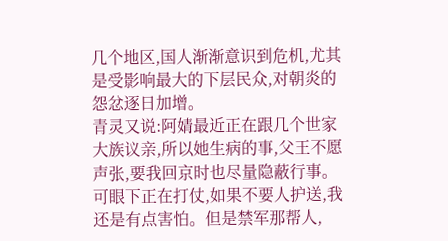几个地区,国人渐渐意识到危机,尤其是受影响最大的下层民众,对朝炎的怨忿逐日加增。
青灵又说:阿婧最近正在跟几个世家大族议亲,所以她生病的事,父王不愿声张,要我回京时也尽量隐蔽行事。可眼下正在打仗,如果不要人护送,我还是有点害怕。但是禁军那帮人,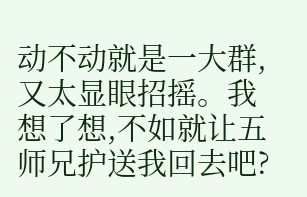动不动就是一大群,又太显眼招摇。我想了想,不如就让五师兄护送我回去吧?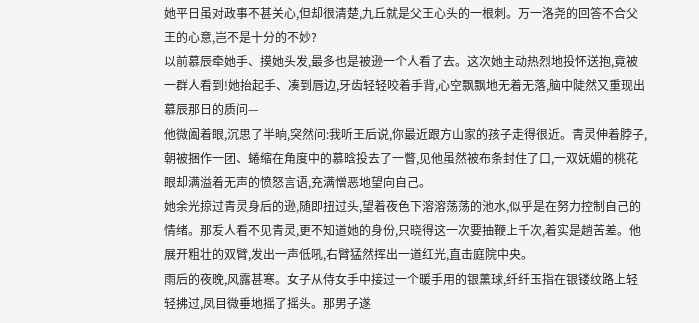她平日虽对政事不甚关心,但却很清楚,九丘就是父王心头的一根刺。万一洛尧的回答不合父王的心意,岂不是十分的不妙?
以前慕辰牵她手、摸她头发,最多也是被逊一个人看了去。这次她主动热烈地投怀送抱,竟被一群人看到!她抬起手、凑到唇边,牙齿轻轻咬着手背,心空飘飘地无着无落,脑中陡然又重现出慕辰那日的质问—
他微阖着眼,沉思了半晌,突然问:我听王后说,你最近跟方山家的孩子走得很近。青灵伸着脖子,朝被捆作一团、蜷缩在角度中的慕晗投去了一瞥,见他虽然被布条封住了口,一双妩媚的桃花眼却满溢着无声的愤怒言语,充满憎恶地望向自己。
她余光掠过青灵身后的逊,随即扭过头,望着夜色下溶溶荡荡的池水,似乎是在努力控制自己的情绪。那叐人看不见青灵,更不知道她的身份,只晓得这一次要抽鞭上千次,着实是趟苦差。他展开粗壮的双臂,发出一声低吼,右臂猛然挥出一道红光,直击庭院中央。
雨后的夜晚,风露甚寒。女子从侍女手中接过一个暖手用的银薰球,纤纤玉指在银镂纹路上轻轻拂过,凤目微垂地摇了摇头。那男子遂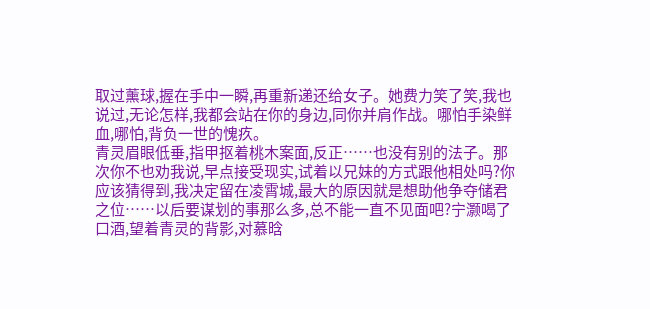取过薰球,握在手中一瞬,再重新递还给女子。她费力笑了笑,我也说过,无论怎样,我都会站在你的身边,同你并肩作战。哪怕手染鲜血,哪怕,背负一世的愧疚。
青灵眉眼低垂,指甲抠着桃木案面,反正……也没有别的法子。那次你不也劝我说,早点接受现实,试着以兄妹的方式跟他相处吗?你应该猜得到,我决定留在凌霄城,最大的原因就是想助他争夺储君之位……以后要谋划的事那么多,总不能一直不见面吧?宁灏喝了口酒,望着青灵的背影,对慕晗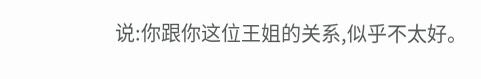说:你跟你这位王姐的关系,似乎不太好。